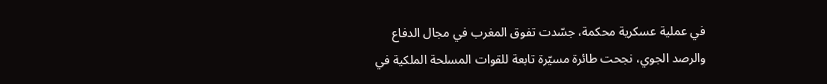في عملية عسكرية محكمة، جسّدت تفوق المغرب في مجال الدفاع والرصد الجوي، نجحت طائرة مسيّرة تابعة للقوات المسلحة الملكية في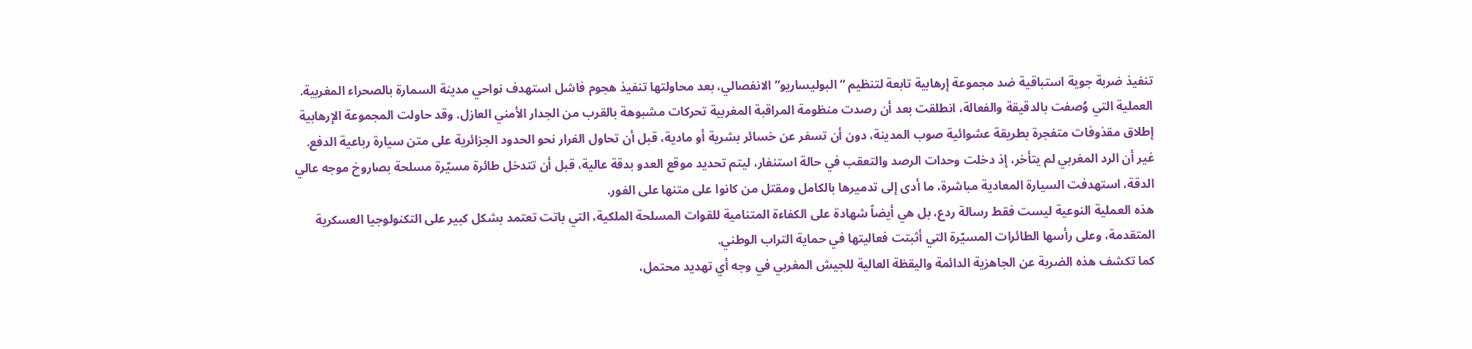تنفيذ ضربة جوية استباقية ضد مجموعة إرهابية تابعة لتنظيم “البوليساريو” الانفصالي، بعد محاولتها تنفيذ هجوم فاشل استهدف نواحي مدينة السمارة بالصحراء المغربية.
العملية التي وُصفت بالدقيقة والفعالة، انطلقت بعد أن رصدت منظومة المراقبة المغربية تحركات مشبوهة بالقرب من الجدار الأمني العازل. وقد حاولت المجموعة الإرهابية إطلاق مقذوفات متفجرة بطريقة عشوائية صوب المدينة، دون أن تسفر عن خسائر بشرية أو مادية، قبل أن تحاول الفرار نحو الحدود الجزائرية على متن سيارة رباعية الدفع.
غير أن الرد المغربي لم يتأخر، إذ دخلت وحدات الرصد والتعقب في حالة استنفار، ليتم تحديد موقع العدو بدقة عالية، قبل أن تتدخل طائرة مسيّرة مسلحة بصاروخ موجه عالي الدقة، استهدفت السيارة المعادية مباشرة، ما أدى إلى تدميرها بالكامل ومقتل من كانوا على متنها على الفور.
هذه العملية النوعية ليست فقط رسالة ردع، بل هي أيضاً شهادة على الكفاءة المتنامية للقوات المسلحة الملكية، التي باتت تعتمد بشكل كبير على التكنولوجيا العسكرية المتقدمة، وعلى رأسها الطائرات المسيّرة التي أثبتت فعاليتها في حماية التراب الوطني.
كما تكشف هذه الضربة عن الجاهزية الدائمة واليقظة العالية للجيش المغربي في وجه أي تهديد محتمل،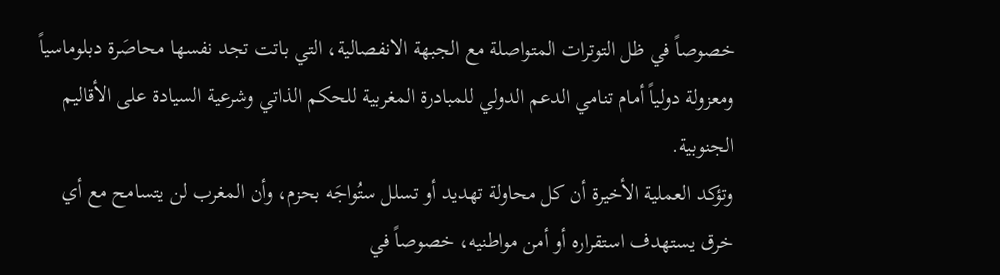خصوصاً في ظل التوترات المتواصلة مع الجبهة الانفصالية، التي باتت تجد نفسها محاصَرة دبلوماسياً ومعزولة دولياً أمام تنامي الدعم الدولي للمبادرة المغربية للحكم الذاتي وشرعية السيادة على الأقاليم الجنوبية.
وتؤكد العملية الأخيرة أن كل محاولة تهديد أو تسلل ستُواجَه بحزم، وأن المغرب لن يتسامح مع أي خرق يستهدف استقراره أو أمن مواطنيه، خصوصاً في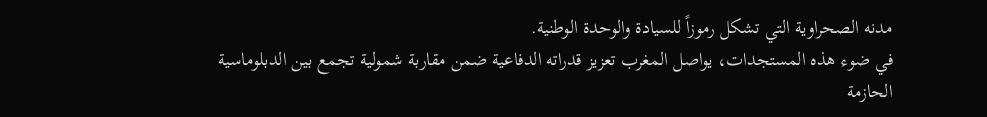مدنه الصحراوية التي تشكل رموزاً للسيادة والوحدة الوطنية.
في ضوء هذه المستجدات، يواصل المغرب تعزيز قدراته الدفاعية ضمن مقاربة شمولية تجمع بين الدبلوماسية الحازمة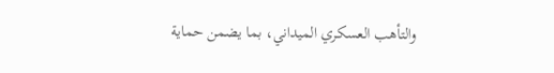والتأهب العسكري الميداني، بما يضمن حماية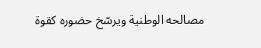مصالحه الوطنية ويرسّخ حضوره كقوة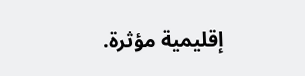إقليمية مؤثرة.